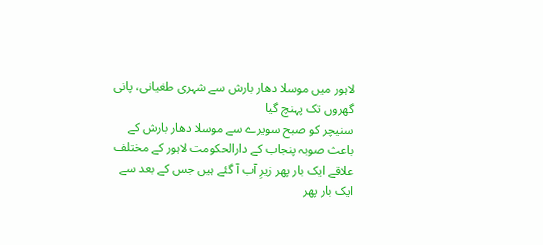لاہور میں موسلا دھار بارش سے شہری طغیانی، پانی گھروں تک پہنچ گیا
سنیچر کو صبح سویرے سے موسلا دھار بارش کے باعث صوبہ پنجاب کے دارالحکومت لاہور کے مختلف علاقے ایک بار پھر زیرِ آب آ گئے ہیں جس کے بعد سے ایک بار پھر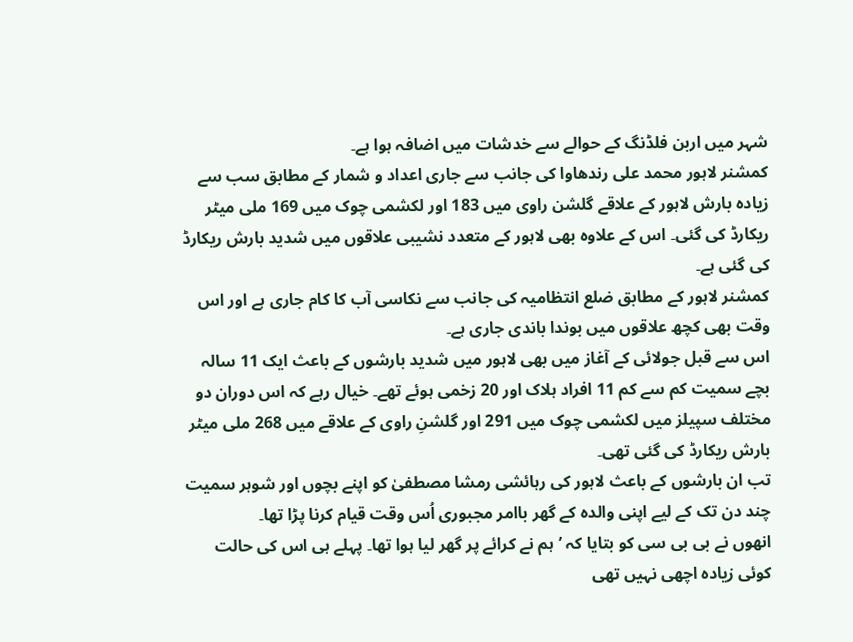شہر میں اربن فلڈنگ کے حوالے سے خدشات میں اضافہ ہوا ہے۔
کمشنر لاہور محمد علی رندھاوا کی جانب سے جاری اعداد و شمار کے مطابق سب سے زیادہ بارش لاہور کے علاقے گلشن راوی میں 183 اور لکشمی چوک میں 169 ملی میٹر ریکارڈ کی گئی۔ اس کے علاوہ بھی لاہور کے متعدد نشیبی علاقوں میں شدید بارش ریکارڈ کی گئی ہے۔
کمشنر لاہور کے مطابق ضلع انتظامیہ کی جانب سے نکاسی آب کا کام جاری ہے اور اس وقت بھی کچھ علاقوں میں بوندا باندی جاری ہے۔
اس سے قبل جولائی کے آغاز میں بھی لاہور میں شدید بارشوں کے باعث ایک 11 سالہ بچے سمیت کم سے کم 11 افراد ہلاک اور 20 زخمی ہوئے تھے۔ خیال رہے کہ اس دوران دو مختلف سپیلز میں لکشمی چوک میں 291 اور گلشنِ راوی کے علاقے میں 268 ملی میٹر بارش ریکارڈ کی گئی تھی۔
تب ان بارشوں کے باعث لاہور کی رہائشی رمشا مصطفیٰ کو اپنے بچوں اور شوہر سمیت چند دن تک کے لیے اپنی والدہ کے گھر باامر مجبوری اُس وقت قیام کرنا پڑا تھا۔
انھوں نے بی بی سی کو بتایا کہ ’ہم نے کرائے پر گھر لیا ہوا تھا۔ پہلے ہی اس کی حالت کوئی زیادہ اچھی نہیں تھی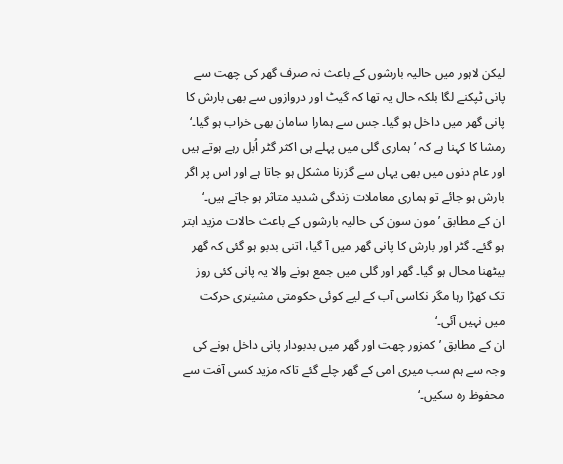لیکن لاہور میں حالیہ بارشوں کے باعث نہ صرف گھر کی چھت سے پانی ٹپکنے لگا بلکہ حال یہ تھا کہ گیٹ اور دروازوں سے بھی بارش کا پانی گھر میں داخل ہو گیا۔ جس سے ہمارا سامان بھی خراب ہو گیا۔‘
رمشا کا کہنا ہے کہ ’ہماری گلی میں پہلے ہی اکثر گٹر اُبل رہے ہوتے ہیں اور عام دنوں میں بھی یہاں سے گزرنا مشکل ہو جاتا ہے اور اس پر اگر بارش ہو جائے تو ہماری معاملات زندگی شدید متاثر ہو جاتے ہیں۔‘
ان کے مطابق ’مون سون کی حالیہ بارشوں کے باعث حالات مزید ابتر ہو گئے۔ گٹر اور بارش کا پانی گھر میں آ گیا، اتنی بدبو ہو گئی کہ گھر بیٹھنا محال ہو گیا۔ گھر اور گلی میں جمع ہونے والا یہ پانی کئی روز تک کھڑا رہا مگر نکاسی آب کے لیے کوئی حکومتی مشینری حرکت میں نہیں آئی۔‘
ان کے مطابق ’کمزور چھت اور گھر میں بدبودار پانی داخل ہونے کی وجہ سے ہم سب میری امی کے گھر چلے گئے تاکہ مزید کسی آفت سے محفوظ رہ سکیں۔‘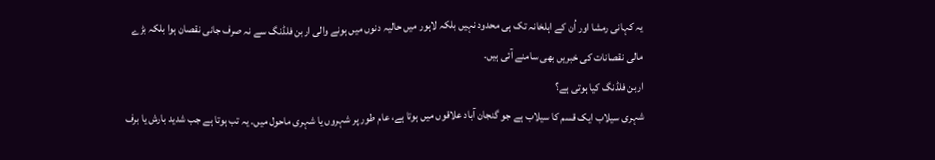یہ کہانی رمشا اور اُن کے اہلخانہ تک ہی محدود نہیں بلکہ لاہور میں حالیہ دنوں میں ہونے والی اربن فلڈنگ سے نہ صرف جانی نقصان ہوا بلکہ بڑے مالی نقصانات کی خبریں بھی سامنے آئی ہیں۔
اربن فلڈنگ کیا ہوتی ہے؟
شہری سیلاب ایک قسم کا سیلاب ہے جو گنجان آباد علاقوں میں ہوتا ہے، عام طور پر شہروں یا شہری ماحول میں۔ یہ تب ہوتا ہے جب شدید بارش یا برف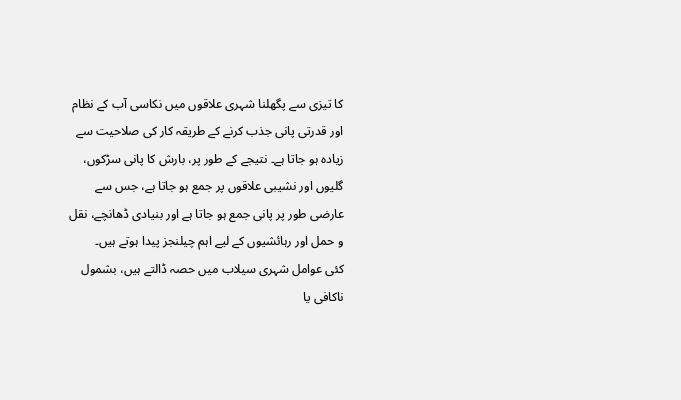کا تیزی سے پگھلنا شہری علاقوں میں نکاسی آب کے نظام اور قدرتی پانی جذب کرنے کے طریقہ کار کی صلاحیت سے زیادہ ہو جاتا ہے۔ نتیجے کے طور پر، بارش کا پانی سڑکوں، گلیوں اور نشیبی علاقوں پر جمع ہو جاتا ہے، جس سے عارضی طور پر پانی جمع ہو جاتا ہے اور بنیادی ڈھانچے، نقل و حمل اور رہائشیوں کے لیے اہم چیلنجز پیدا ہوتے ہیں۔
کئی عوامل شہری سیلاب میں حصہ ڈالتے ہیں، بشمول ناکافی یا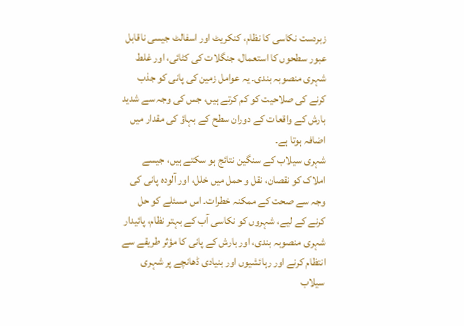زبردست نکاسی کا نظام، کنکریٹ اور اسفالٹ جیسی ناقابل عبور سطحوں کا استعمال، جنگلات کی کٹائی، اور غلط شہری منصوبہ بندی۔ یہ عوامل زمین کی پانی کو جذب کرنے کی صلاحیت کو کم کرتے ہیں، جس کی وجہ سے شدید بارش کے واقعات کے دوران سطح کے بہاؤ کی مقدار میں اضافہ ہوتا ہے۔
شہری سیلاب کے سنگین نتائج ہو سکتے ہیں، جیسے املاک کو نقصان، نقل و حمل میں خلل، اور آلودہ پانی کی وجہ سے صحت کے ممکنہ خطرات۔ اس مسئلے کو حل کرنے کے لیے، شہروں کو نکاسی آب کے بہتر نظام، پائیدار شہری منصوبہ بندی، اور بارش کے پانی کا مؤثر طریقے سے انتظام کرنے اور رہائشیوں اور بنیادی ڈھانچے پر شہری سیلاب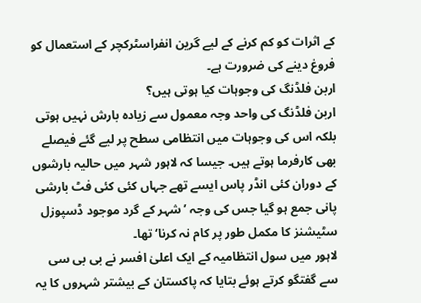کے اثرات کو کم کرنے کے لیے گرین انفراسٹرکچر کے استعمال کو فروغ دینے کی ضرورت ہے۔
اربن فلڈنگ کی وجوہات کیا ہوتی ہیں؟
اربن فلڈنگ کی واحد وجہ معمول سے زیادہ بارش نہیں ہوتی بلکہ اس کی وجوہات میں انتظامی سطح پر لیے گئے فیصلے بھی کارفرما ہوتے ہیں۔ جیسا کہ لاہور شہر میں حالیہ بارشوں کے دوران کئی انڈر پاس ایسے تھے جہاں کئی کئی فٹ بارشی پانی جمع ہو گیا جس کی وجہ ’شہر کے گرد موجود ڈسپوزل سٹیشنز کا مکمل طور پر کام نہ کرنا‘ تھا۔
لاہور میں سول انتظامیہ کے ایک اعلیٰ افسر نے بی بی سی سے گفتگو کرتے ہوئے بتایا کہ پاکستان کے بیشتر شہروں کا یہ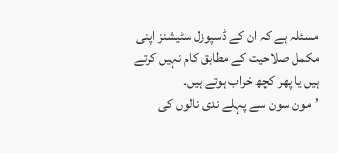مسئلہ ہے کہ ان کے ڈسپوزل سٹیشنز اپنی مکمل صلاحیت کے مطابق کام نہیں کرتے ہیں یا پھر کچھ خراب ہوتے ہیں۔
’مون سون سے پہلے ندی نالوں کی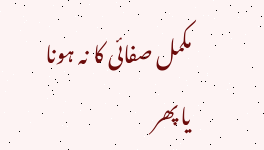مکمل صفائی کا نہ ہونا یا پھر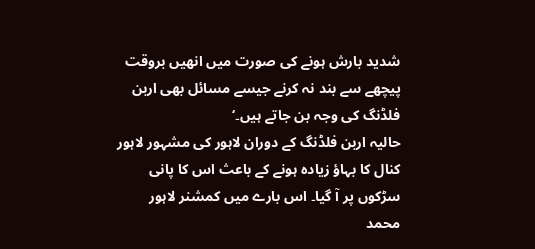شدید بارش ہونے کی صورت میں انھیں بروقت پیچھے سے بند نہ کرنے جیسے مسائل بھی اربن فلڈنگ کی وجہ بن جاتے ہیں۔‘
حالیہ اربن فلڈنگ کے دوران لاہور کی مشہور لاہور کنال کا بہاؤ زیادہ ہونے کے باعث اس کا پانی سڑکوں پر آ گیا۔ اس بارے میں کمشنر لاہور محمد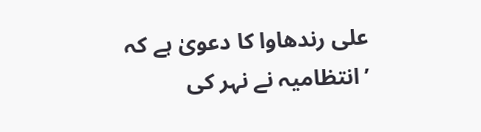علی رندھاوا کا دعویٰ ہے کہ ’انتظامیہ نے نہر کی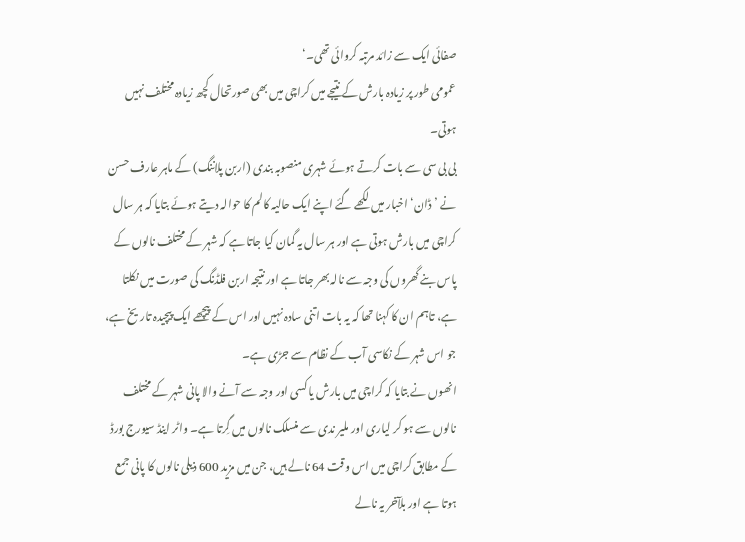صفائی ایک سے زائد مرتبہ کروائی تھی۔‘
عمومی طور پر زیادہ بارش کے نتیجے میں کراچی میں بھی صورتحال کچھ زیادہ مختلف نہیں ہوتی۔
بی بی سی سے بات کرتے ہوئے شہری منصوبہ بندی (اربن پلاننگ) کے ماہر عارف حسن نے ’ڈان‘ اخبار میں لکھے گئے اپنے ایک حالیہ کالم کا حوالہ دیتے ہوئے بتایا کہ ہر سال کراچی میں بارش ہوتی ہے اور ہر سال یہ گمان کیا جاتا ہے کہ شہر کے مختلف نالوں کے پاس بنے گھروں کی وجہ سے نالہ بھر جاتا ہے اور نتیجہ اربن فلڈنگ کی صورت میں نکلتا ہے، تاہم ان کا کہنا تھا کہ یہ بات اتنی سادہ نہیں اور اس کے پیچھے ایک پیچیدہ تاریخ ہے، جو اس شہر کے نکاسی آب کے نظام سے جڑی ہے۔
انھوں نے بتایا کہ کراچی میں بارش یا کسی اور وجہ سے آنے والا پانی شہر کے مختلف نالوں سے ہو کر لیاری اور ملیر ندی سے منسلک نالوں میں گِرتا ہے۔ واٹر اینڈ سیورج بورڈ کے مطابق کراچی میں اس وقت 64 نالے ہیں، جن میں مزید 600 ذیلی نالوں کا پانی جمع ہوتا ہے اور بلآخر یہ نالے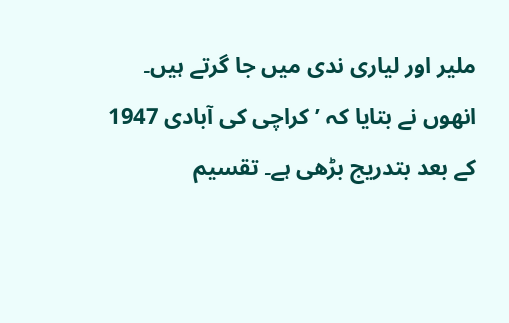ملیر اور لیاری ندی میں جا گرتے ہیں۔
انھوں نے بتایا کہ ’کراچی کی آبادی 1947 کے بعد بتدریج بڑھی ہے۔ تقسیم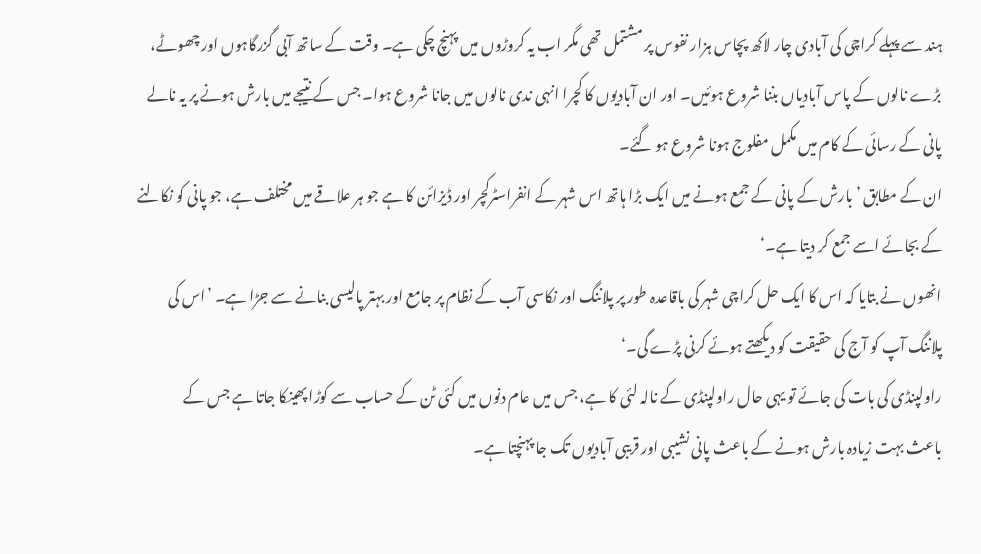ہند سے پہلے کراچی کی آبادی چار لاکھ پچاس ہزار نفوس پر مشتمل تھی مگر اب یہ کروڑوں میں پہنچ چکی ہے۔ وقت کے ساتھ آبی گزرگاہوں اور چھوٹے، بڑے نالوں کے پاس آبادیاں بننا شروع ہوئیں۔ اور ان آبادیوں کا کچرا انہی ندی نالوں میں جانا شروع ہوا۔ جس کے نتیجے میں بارش ہونے پر یہ نالے پانی کے رسائی کے کام میں مکمل مفلوج ہونا شروع ہو گئے۔
ان کے مطابق ’بارش کے پانی کے جمع ہونے میں ایک بڑا ہاتھ اس شہر کے انفراسٹرکچر اور ڈیزائن کا ہے جو ہر علاقے میں مختلف ہے، جو پانی کو نکالنے کے بجائے اسے جمع کر دیتا ہے۔‘
انھوں نے بتایا کہ اس کا ایک حل کراچی شہر کی باقاعدہ طور پر پلاننگ اور نکاسی آب کے نظام پر جامع اور بہتر پالیسی بنانے سے جڑا ہے۔ ’اس کی پلاننگ آپ کو آج کی حقیقت کو دیکھتے ہوئے کرنی پڑے گی۔‘
راولپنڈی کی بات کی جائے تو یہی حال راولپنڈی کے نالہ لئی کا ہے، جس میں عام دنوں میں کئی ٹن کے حساب سے کوڑا پھینکا جاتا ہے جس کے باعث بہت زیادہ بارش ہونے کے باعث پانی نشیبی اور قریبی آبادیوں تک جا پہنچتا ہے۔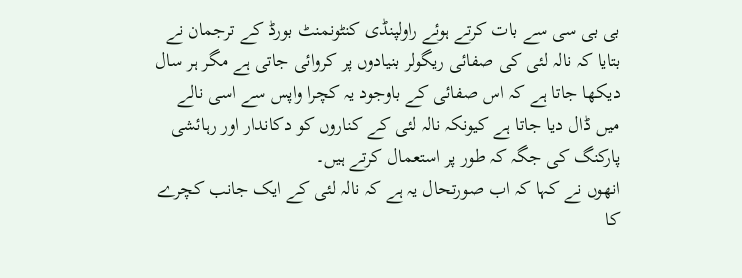بی بی سی سے بات کرتے ہوئے راولپنڈی کنٹونمنٹ بورڈ کے ترجمان نے بتایا کہ نالہ لئی کی صفائی ریگولر بنیادوں پر کروائی جاتی ہے مگر ہر سال دیکھا جاتا ہے کہ اس صفائی کے باوجود یہ کچرا واپس سے اسی نالے میں ڈال دیا جاتا ہے کیونکہ نالہ لئی کے کناروں کو دکاندار اور رہائشی پارکنگ کی جگہ کہ طور پر استعمال کرتے ہیں۔
انھوں نے کہا کہ اب صورتحال یہ ہے کہ نالہ لئی کے ایک جانب کچرے کا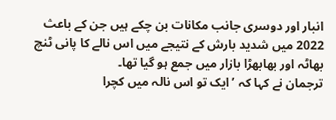انبار اور دوسری جانب مکانات بن چکے ہیں جن کے باعث 2022 میں شدید بارش کے نتیجے میں اس نالے کا پانی ٹنچ بھاٹہ اور بھابھڑا بازار میں جمع ہو گیا تھا۔
ترجمان نے کہا کہ ’ایک تو اس نالہ میں کچرا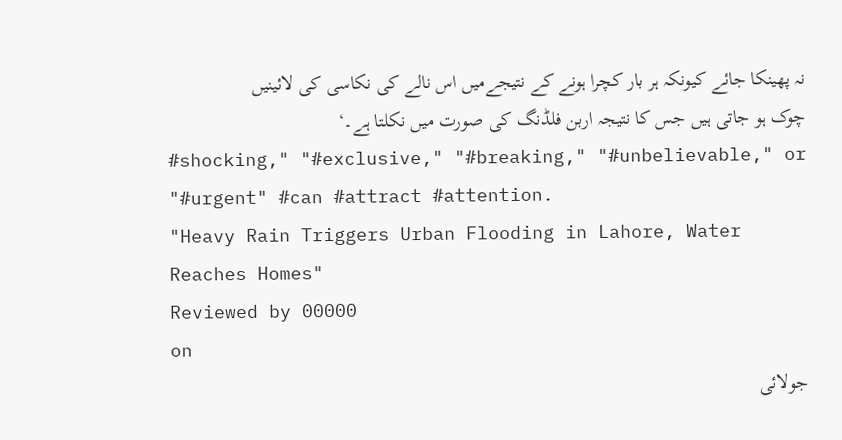نہ پھینکا جائے کیونکہ ہر بار کچرا ہونے کے نتیجےمیں اس نالے کی نکاسی کی لائینیں چوک ہو جاتی ہیں جس کا نتیجہ اربن فلڈنگ کی صورت میں نکلتا ہے۔‘
#shocking," "#exclusive," "#breaking," "#unbelievable," or "#urgent" #can #attract #attention.
"Heavy Rain Triggers Urban Flooding in Lahore, Water Reaches Homes"
Reviewed by 00000
on
جولائی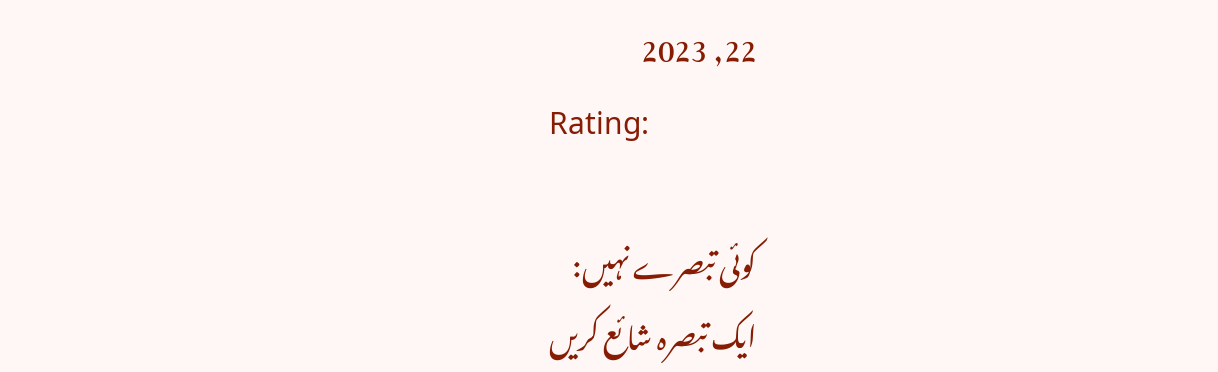22, 2023
Rating:

کوئی تبصرے نہیں:
ایک تبصرہ شائع کریں